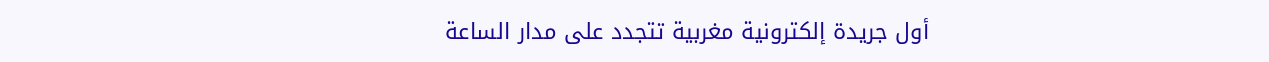أول جريدة إلكترونية مغربية تتجدد على مدار الساعة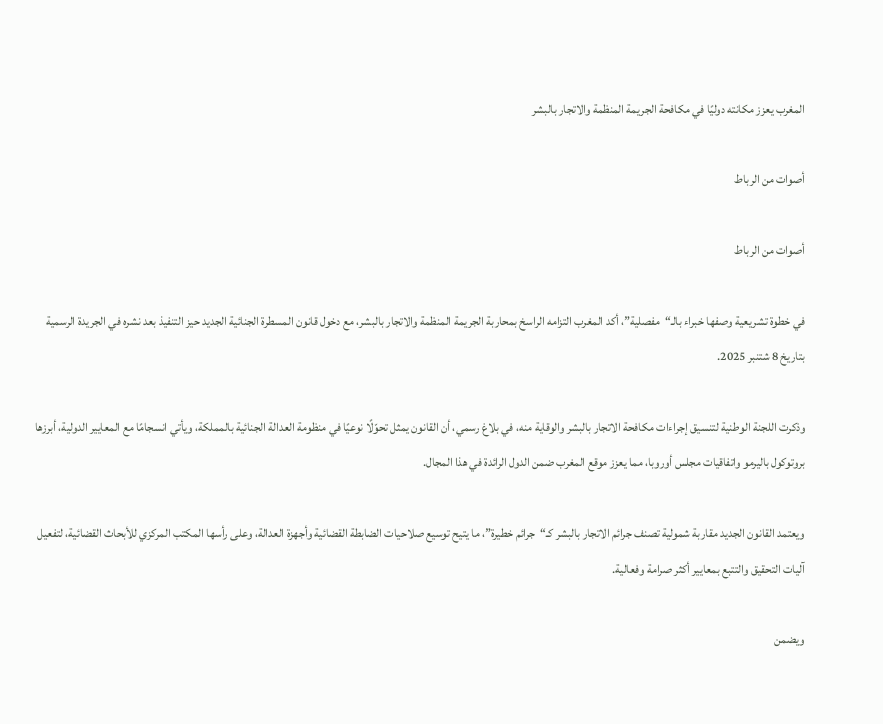المغرب يعزز مكانته دوليًا في مكافحة الجريمة المنظمة والاتجار بالبشر

أصوات من الرباط

أصوات من الرباط

في خطوة تشريعية وصفها خبراء بالـ“مفصلية”، أكد المغرب التزامه الراسخ بمحاربة الجريمة المنظمة والاتجار بالبشر، مع دخول قانون المسطرة الجنائية الجديد حيز التنفيذ بعد نشره في الجريدة الرسمية بتاريخ 8 شتنبر 2025.

وذكرت اللجنة الوطنية لتنسيق إجراءات مكافحة الاتجار بالبشر والوقاية منه، في بلاغ رسمي، أن القانون يمثل تحوّلًا نوعيًا في منظومة العدالة الجنائية بالمملكة، ويأتي انسجامًا مع المعايير الدولية، أبرزها بروتوكول باليرمو واتفاقيات مجلس أوروبا، مما يعزز موقع المغرب ضمن الدول الرائدة في هذا المجال.

ويعتمد القانون الجديد مقاربة شمولية تصنف جرائم الاتجار بالبشر كـ“جرائم خطيرة”، ما يتيح توسيع صلاحيات الضابطة القضائية وأجهزة العدالة، وعلى رأسها المكتب المركزي للأبحاث القضائية، لتفعيل آليات التحقيق والتتبع بمعايير أكثر صرامة وفعالية.

ويضمن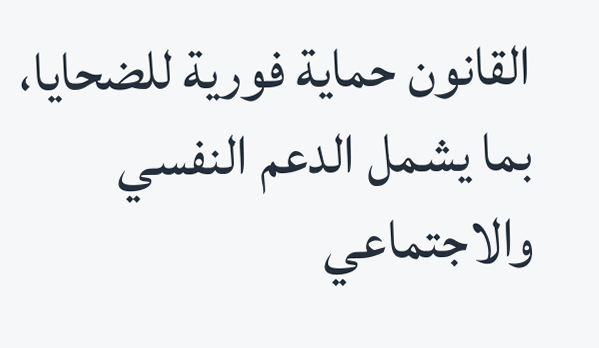القانون حماية فورية للضحايا، بما يشمل الدعم النفسي والاجتماعي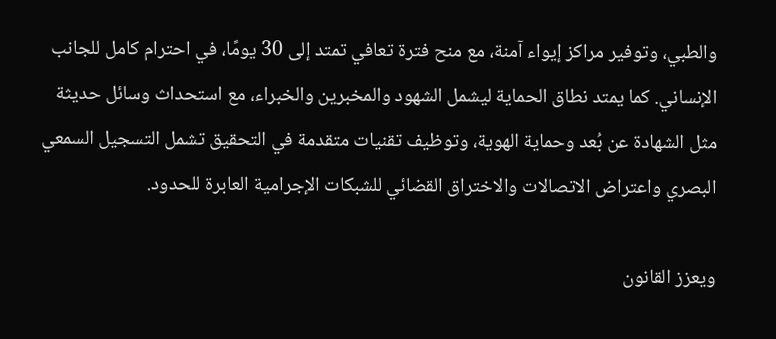والطبي، وتوفير مراكز إيواء آمنة، مع منح فترة تعافي تمتد إلى 30 يومًا، في احترام كامل للجانب الإنساني. كما يمتد نطاق الحماية ليشمل الشهود والمخبرين والخبراء، مع استحداث وسائل حديثة مثل الشهادة عن بُعد وحماية الهوية، وتوظيف تقنيات متقدمة في التحقيق تشمل التسجيل السمعي البصري واعتراض الاتصالات والاختراق القضائي للشبكات الإجرامية العابرة للحدود.

ويعزز القانون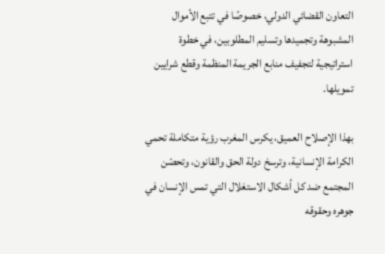التعاون القضائي الدولي، خصوصًا في تتبع الأموال المشبوهة وتجميدها وتسليم المطلوبين، في خطوة استراتيجية لتجفيف منابع الجريمة المنظمة وقطع شرايين تمويلها.

بهذا الإصلاح العميق، يكرس المغرب رؤية متكاملة تحمي الكرامة الإنسانية، وترسخ دولة الحق والقانون، وتحصّن المجتمع ضد كل أشكال الاستغلال التي تمس الإنسان في جوهره وحقوقه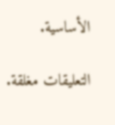الأساسية.

التعليقات مغلقة.